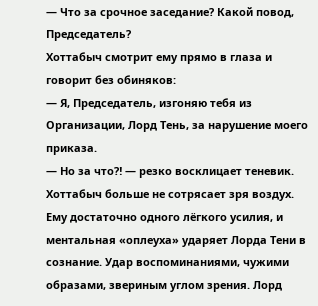— Что за срочное заседание? Какой повод, Председатель?
Хоттабыч смотрит ему прямо в глаза и говорит без обиняков:
— Я, Председатель, изгоняю тебя из Организации, Лорд Тень, за нарушение моего приказа.
— Но за что⁈ — резко восклицает теневик.
Хоттабыч больше не сотрясает зря воздух. Ему достаточно одного лёгкого усилия, и ментальная «оплеуха» ударяет Лорда Тени в сознание. Удар воспоминаниями, чужими образами, звериным углом зрения. Лорд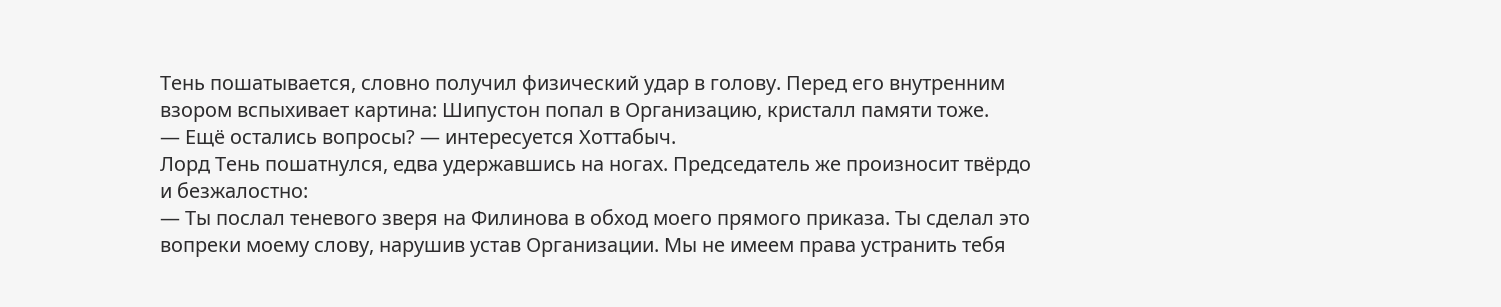Тень пошатывается, словно получил физический удар в голову. Перед его внутренним взором вспыхивает картина: Шипустон попал в Организацию, кристалл памяти тоже.
— Ещё остались вопросы? — интересуется Хоттабыч.
Лорд Тень пошатнулся, едва удержавшись на ногах. Председатель же произносит твёрдо и безжалостно:
— Ты послал теневого зверя на Филинова в обход моего прямого приказа. Ты сделал это вопреки моему слову, нарушив устав Организации. Мы не имеем права устранить тебя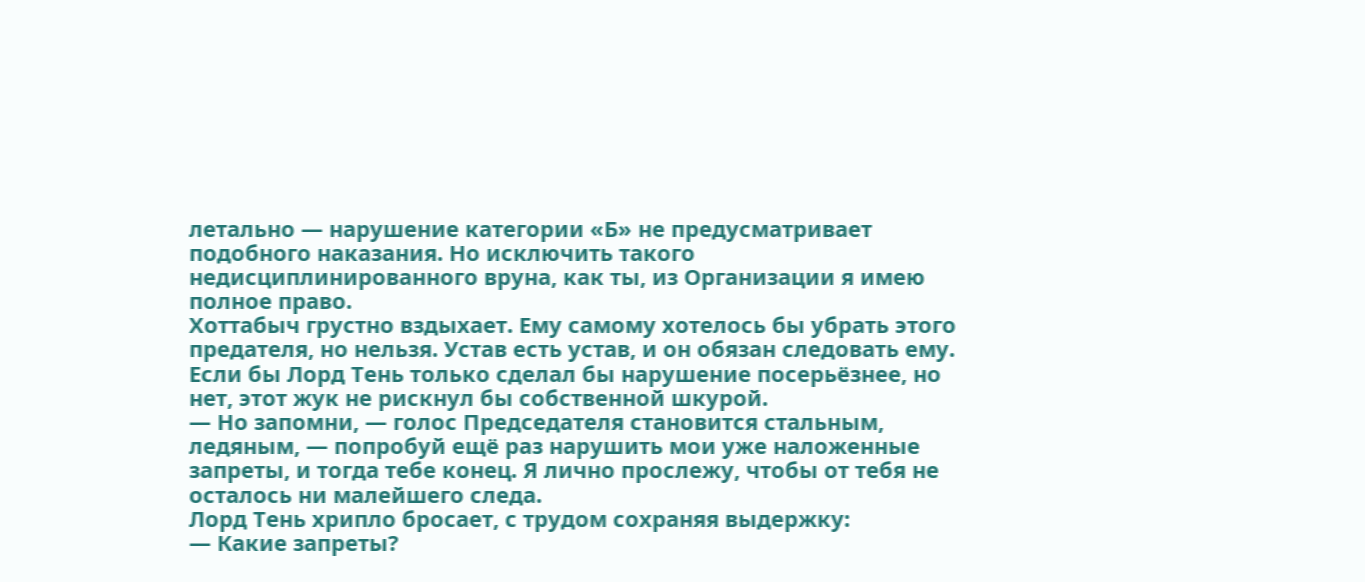летально — нарушение категории «Б» не предусматривает подобного наказания. Но исключить такого недисциплинированного вруна, как ты, из Организации я имею полное право.
Хоттабыч грустно вздыхает. Ему самому хотелось бы убрать этого предателя, но нельзя. Устав есть устав, и он обязан следовать ему. Если бы Лорд Тень только сделал бы нарушение посерьёзнее, но нет, этот жук не рискнул бы собственной шкурой.
— Но запомни, — голос Председателя становится стальным, ледяным, — попробуй ещё раз нарушить мои уже наложенные запреты, и тогда тебе конец. Я лично прослежу, чтобы от тебя не осталось ни малейшего следа.
Лорд Тень хрипло бросает, с трудом сохраняя выдержку:
— Какие запреты?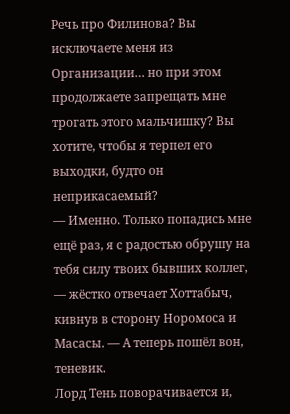Речь про Филинова? Вы исключаете меня из Организации… но при этом продолжаете запрещать мне трогать этого мальчишку? Вы хотите, чтобы я терпел его выходки, будто он неприкасаемый?
— Именно. Только попадись мне ещё раз, я с радостью обрушу на тебя силу твоих бывших коллег, — жёстко отвечает Хоттабыч, кивнув в сторону Норомоса и Масасы. — А теперь пошёл вон, теневик.
Лорд Тень поворачивается и,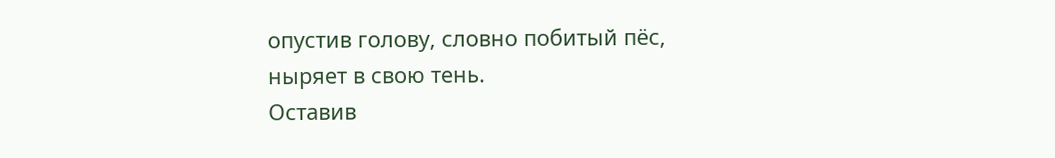опустив голову, словно побитый пёс, ныряет в свою тень.
Оставив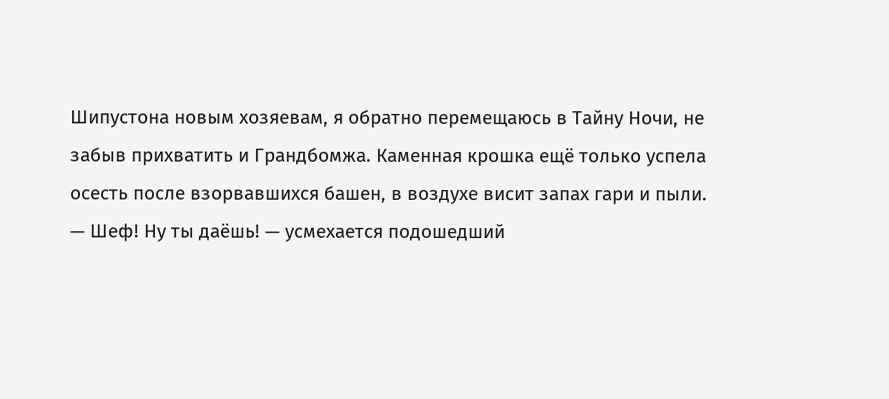Шипустона новым хозяевам, я обратно перемещаюсь в Тайну Ночи, не забыв прихватить и Грандбомжа. Каменная крошка ещё только успела осесть после взорвавшихся башен, в воздухе висит запах гари и пыли.
— Шеф! Ну ты даёшь! — усмехается подошедший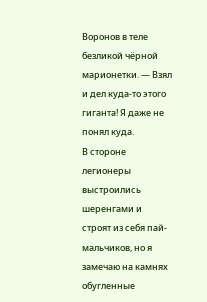Воронов в теле безликой чёрной марионетки. — Взял и дел куда-то этого гиганта! Я даже не понял куда.
В стороне легионеры выстроились шеренгами и строят из себя пай-мальчиков, но я замечаю на камнях обугленные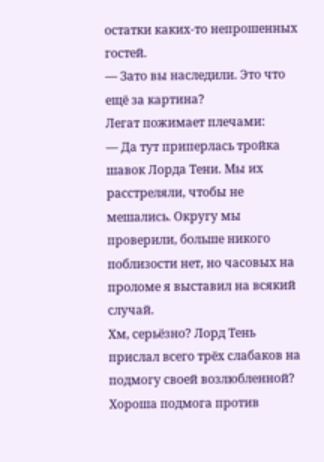остатки каких-то непрошенных гостей.
— Зато вы наследили. Это что ещё за картина?
Легат пожимает плечами:
— Да тут приперлась тройка шавок Лорда Тени. Мы их расстреляли, чтобы не мешались. Округу мы проверили, больше никого поблизости нет, но часовых на проломе я выставил на всякий случай.
Хм, серьёзно? Лорд Тень прислал всего трёх слабаков на подмогу своей возлюбленной? Хороша подмога против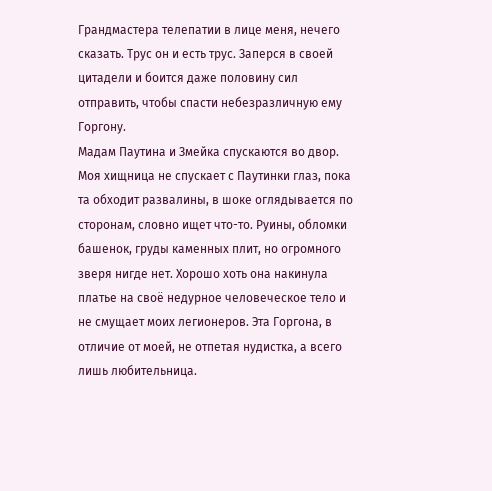Грандмастера телепатии в лице меня, нечего сказать. Трус он и есть трус. Заперся в своей цитадели и боится даже половину сил отправить, чтобы спасти небезразличную ему Горгону.
Мадам Паутина и Змейка спускаются во двор. Моя хищница не спускает с Паутинки глаз, пока та обходит развалины, в шоке оглядывается по сторонам, словно ищет что-то. Руины, обломки башенок, груды каменных плит, но огромного зверя нигде нет. Хорошо хоть она накинула платье на своё недурное человеческое тело и не смущает моих легионеров. Эта Горгона, в отличие от моей, не отпетая нудистка, а всего лишь любительница.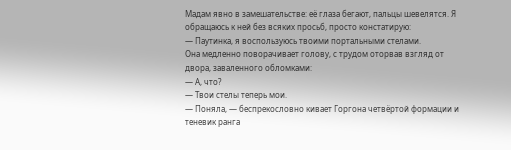Мадам явно в замешательстве: её глаза бегают, пальцы шевелятся. Я обращаюсь к ней без всяких просьб, просто констатирую:
— Паутинка, я воспользуюсь твоими портальными стелами.
Она медленно поворачивает голову, с трудом оторвав взгляд от двора, заваленного обломками:
— А, что?
— Твои стелы теперь мои.
— Поняла, — беспрекословно кивает Горгона четвёртой формации и теневик ранга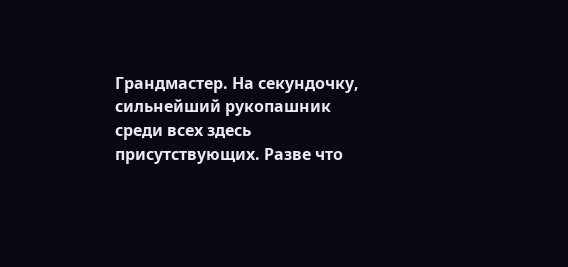Грандмастер. На секундочку, сильнейший рукопашник среди всех здесь присутствующих. Разве что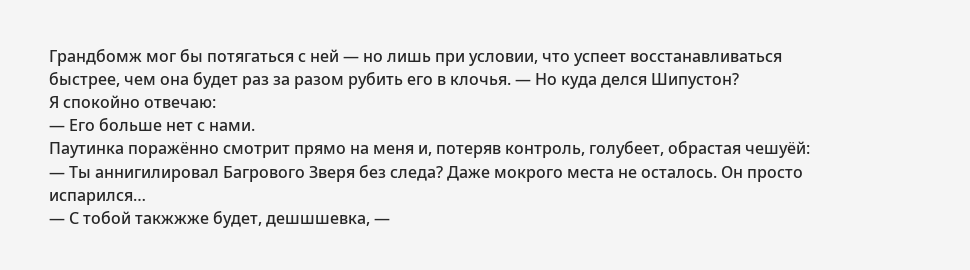Грандбомж мог бы потягаться с ней — но лишь при условии, что успеет восстанавливаться быстрее, чем она будет раз за разом рубить его в клочья. — Но куда делся Шипустон?
Я спокойно отвечаю:
— Его больше нет с нами.
Паутинка поражённо смотрит прямо на меня и, потеряв контроль, голубеет, обрастая чешуёй:
— Ты аннигилировал Багрового Зверя без следа? Даже мокрого места не осталось. Он просто испарился…
— С тобой такжжже будет, дешшшевка, —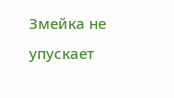Змейка не упускает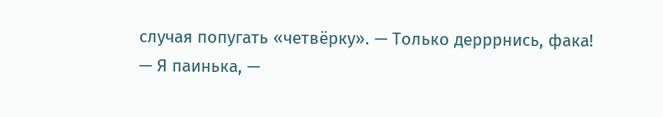случая попугать «четвёрку». — Только дерррнись, фака!
— Я паинька, —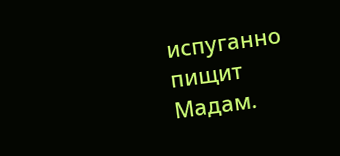испуганно пищит Мадам.